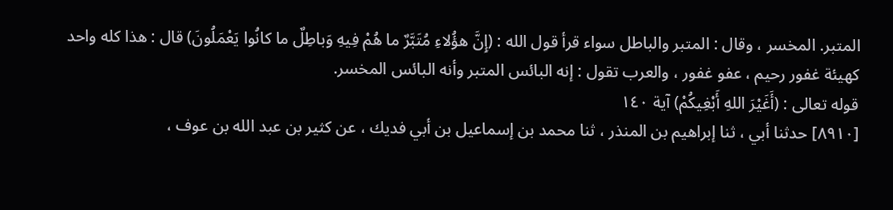المتبر. المخسر ، وقال : المتبر والباطل سواء قرأ قول الله : (إِنَّ هؤُلاءِ مُتَبَّرٌ ما هُمْ فِيهِ وَباطِلٌ ما كانُوا يَعْمَلُونَ) قال : هذا كله واحد كهيئة غفور رحيم ، عفو غفور ، والعرب تقول : إنه البائس المتبر وأنه البائس المخسر.
قوله تعالى : (أَغَيْرَ اللهِ أَبْغِيكُمْ) آية ١٤٠
[٨٩١٠] حدثنا أبي ، ثنا إبراهيم بن المنذر ، ثنا محمد بن إسماعيل بن أبي فديك ، عن كثير بن عبد الله بن عوف ،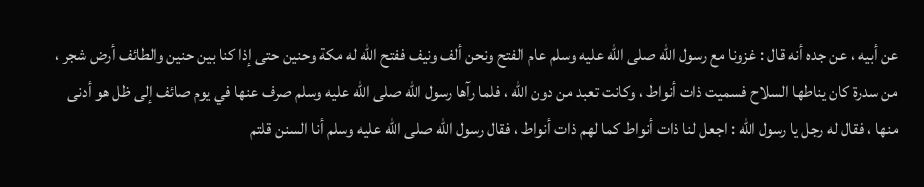عن أبيه ، عن جده أنه قال : غزونا مع رسول الله صلى الله عليه وسلم عام الفتح ونحن ألف ونيف ففتح الله له مكة وحنين حتى إذا كنا بين حنين والطائف أرض شجر ، من سدرة كان يناطها السلاح فسميت ذات أنواط ، وكانت تعبد من دون الله ، فلما رآها رسول الله صلى الله عليه وسلم صرف عنها في يوم صائف إلى ظل هو أدنى منها ، فقال له رجل يا رسول الله : اجعل لنا ذات أنواط كما لهم ذات أنواط ، فقال رسول الله صلى الله عليه وسلم أنا السنن قلتم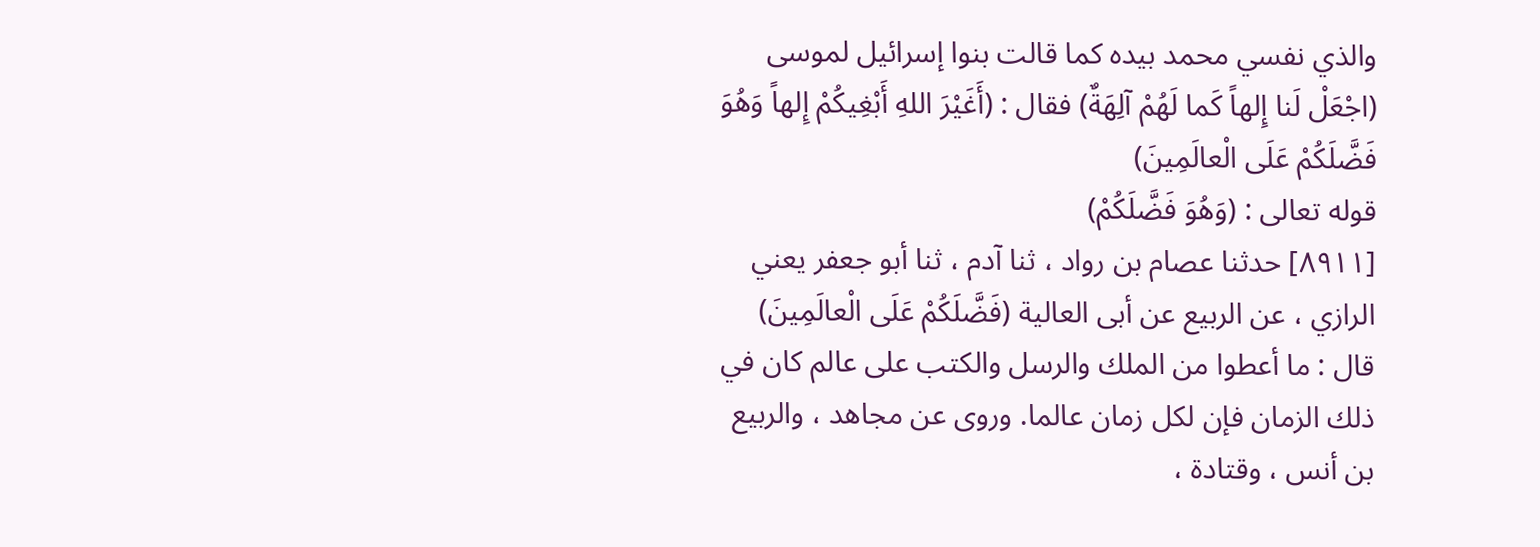والذي نفسي محمد بيده كما قالت بنوا إسرائيل لموسى (اجْعَلْ لَنا إِلهاً كَما لَهُمْ آلِهَةٌ) فقال : (أَغَيْرَ اللهِ أَبْغِيكُمْ إِلهاً وَهُوَ فَضَّلَكُمْ عَلَى الْعالَمِينَ)
قوله تعالى : (وَهُوَ فَضَّلَكُمْ)
[٨٩١١] حدثنا عصام بن رواد ، ثنا آدم ، ثنا أبو جعفر يعني الرازي ، عن الربيع عن أبى العالية (فَضَّلَكُمْ عَلَى الْعالَمِينَ) قال : ما أعطوا من الملك والرسل والكتب على عالم كان في ذلك الزمان فإن لكل زمان عالما. وروى عن مجاهد ، والربيع بن أنس ، وقتادة ،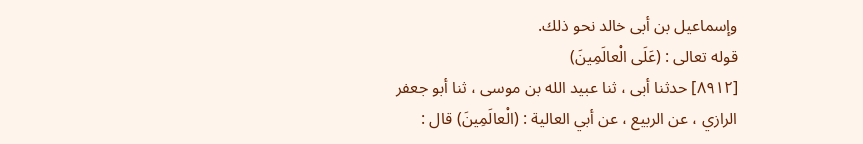وإسماعيل بن أبى خالد نحو ذلك.
قوله تعالى : (عَلَى الْعالَمِينَ)
[٨٩١٢] حدثنا أبى ، ثنا عبيد الله بن موسى ، ثنا أبو جعفر الرازي ، عن الربيع ، عن أبي العالية : (الْعالَمِينَ) قال :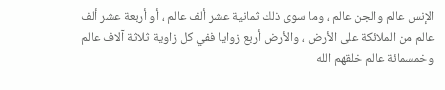الإنس عالم والجن عالم ، وما سوى ذلك ثمانية عشر ألف عالم ، أو أربعة عشر ألف عالم من الملائكة على الأرض ، والأرض أربع زوايا ففي كل زاوية ثلاثة آلاف عالم وخمسمائة عالم خلقهم الله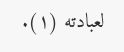لعبادته (١).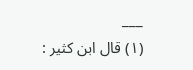___
(١) قال ابن كثير :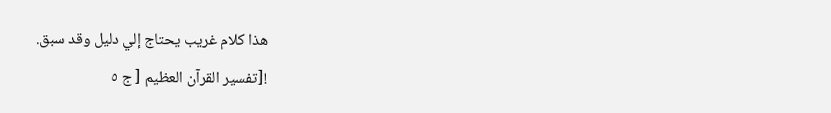هذا كلام غريب يحتاج إلي دليل وقد سبق.
![تفسير القرآن العظيم [ ج ٥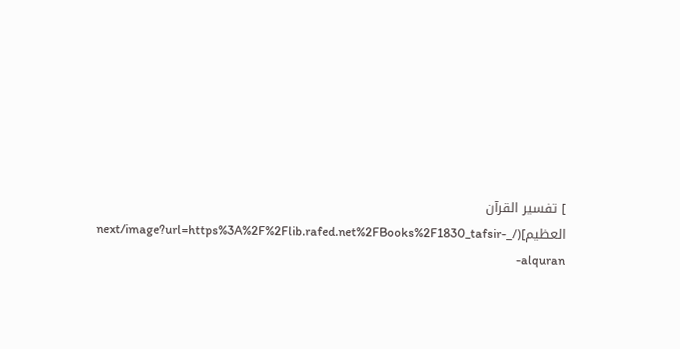] تفسير القرآن العظيم](/_next/image?url=https%3A%2F%2Flib.rafed.net%2FBooks%2F1830_tafsir-alquran-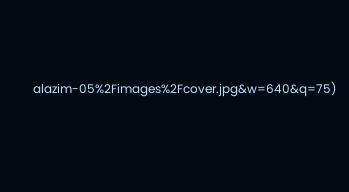alazim-05%2Fimages%2Fcover.jpg&w=640&q=75)